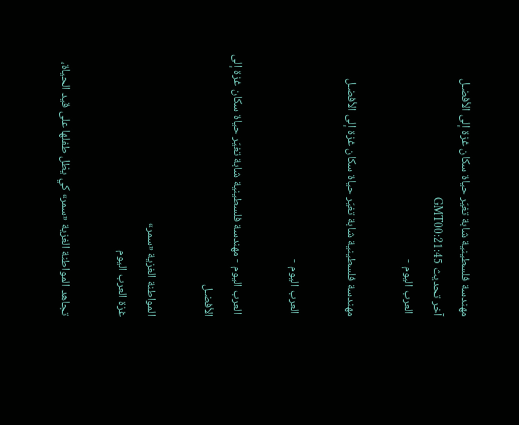مهندسة فلسطينية شابة تغيّر حياة سكان غزة إلى الأفضـل
آخر تحديث GMT00:21:45
 العرب اليوم -

مهندسة فلسطينية شابة تغيّر حياة سكان غزة إلى الأفضـل

 العرب اليوم -

 العرب اليوم - مهندسة فلسطينية شابة تغيّر حياة سكان غزة إلى الأفضـل

المواطنة الغزية «سمر»
غزة العرب اليوم

تجاهد المواطنة الغزية «سمر» كي يظل طفلها على قيد الحياة،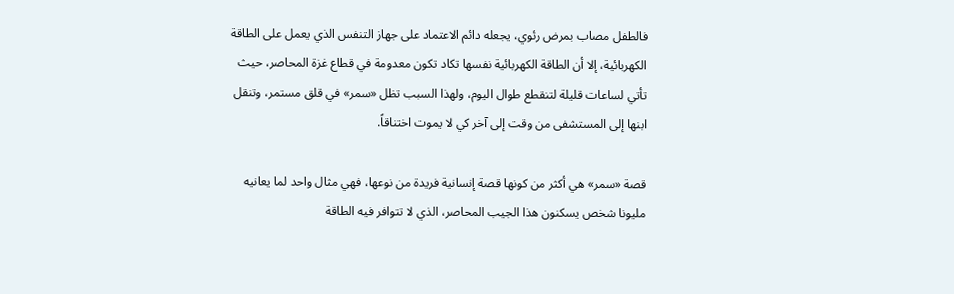فالطفل مصاب بمرض رئوي، يجعله دائم الاعتماد على جهاز التنفس الذي يعمل على الطاقة الكهربائية، إلا أن الطاقة الكهربائية نفسها تكاد تكون معدومة في قطاع غزة المحاصر، حيث تأتي لساعات قليلة لتنقطع طوال اليوم، ولهذا السبب تظل «سمر» في قلق مستمر، وتنقل ابنها إلى المستشفى من وقت إلى آخر كي لا يموت اختناقاً.

قصة «سمر» هي أكثر من كونها قصة إنسانية فريدة من نوعها، فهي مثال واحد لما يعانيه مليونا شخص يسكنون هذا الجيب المحاصر، الذي لا تتوافر فيه الطاقة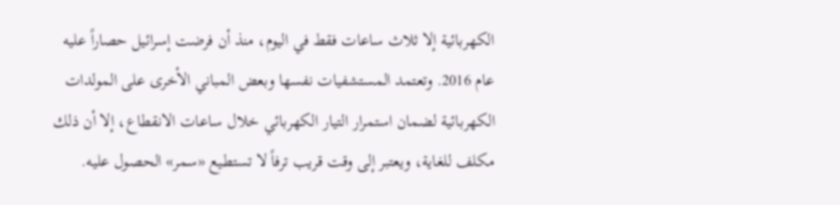الكهربائية إلا ثلاث ساعات فقط في اليوم، منذ أن فرضت إسرائيل حصاراً عليه عام 2016. وتعتمد المستشفيات نفسها وبعض المباني الأخرى على المولدات الكهربائية لضمان استمرار التيار الكهربائي خلال ساعات الانقطاع، إلا أن ذلك مكلف للغاية، ويعتبر إلى وقت قريب ترفاً لا تستطيع «سمر» الحصول عليه.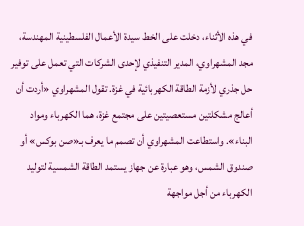في هذه الأثناء، دخلت على الخط سيدة الأعمال الفلسطينية المهندسة، مجد المشهراوي، المدير التنفيذي لإحدى الشركات التي تعمل على توفير حل جذري لأزمة الطاقة الكهربائية في غزة. تقول المشهراوي «أردت أن أعالج مشكلتين مستعصيتين على مجتمع غزة، هما الكهرباء ومواد البناء». واستطاعت المشهراوي أن تصمم ما يعرف بـ«صن بوكس» أو صندوق الشمس، وهو عبارة عن جهاز يستمد الطاقة الشمسية لتوليد الكهرباء من أجل مواجهة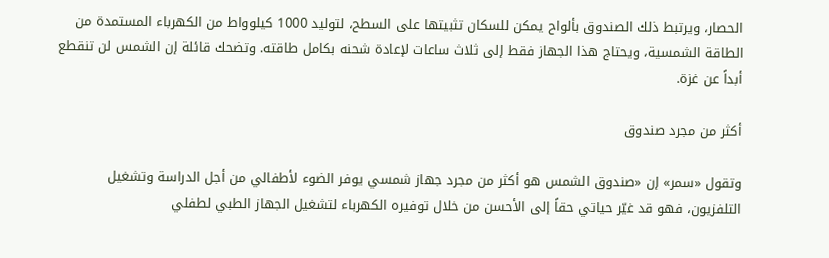الحصار، ويرتبط ذلك الصندوق بألواح يمكن للسكان تثبيتها على السطح، لتوليد 1000 كيلوواط من الكهرباء المستمدة من الطاقة الشمسية، ويحتاج هذا الجهاز فقط إلى ثلاث ساعات لإعادة شحنه بكامل طاقته. وتضحك قائلة إن الشمس لن تنقطع أبداً عن غزة.

أكثر من مجرد صندوق

وتقول «سمر» إن «صندوق الشمس هو أكثر من مجرد جهاز شمسي يوفر الضوء لأطفالي من أجل الدراسة وتشغيل التلفزيون، فهو قد غيّر حياتي حقاً إلى الأحسن من خلال توفيره الكهرباء لتشغيل الجهاز الطبي لطفلي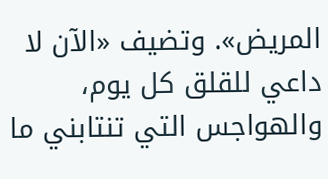المريض». وتضيف «الآن لا داعي للقلق كل يوم، والهواجس التي تنتابني ما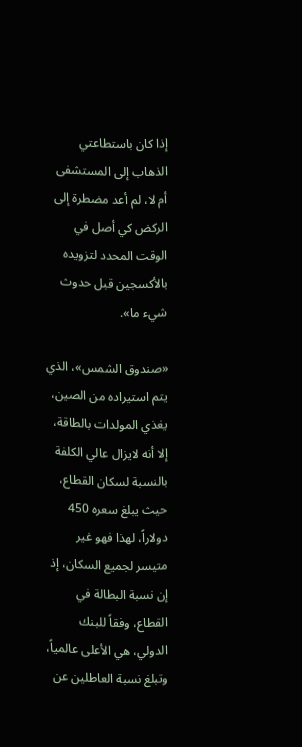إذا كان باستطاعتي الذهاب إلى المستشفى أم لا، لم أعد مضطرة إلى الركض كي أصل في الوقت المحدد لتزويده بالأكسجين قبل حدوث شيء ما».

«صندوق الشمس»، الذي يتم استيراده من الصين، يغذي المولدات بالطاقة، إلا أنه لايزال عالي الكلفة بالنسبة لسكان القطاع، حيث يبلغ سعره 450 دولاراً، لهذا فهو غير متيسر لجميع السكان، إذ إن نسبة البطالة في القطاع، وفقاً للبنك الدولي، هي الأعلى عالمياً، وتبلغ نسبة العاطلين عن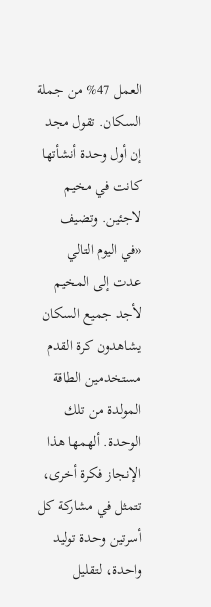العمل 47% من جملة السكان. تقول مجد إن أول وحدة أنشأتها كانت في مخيم لاجئين. وتضيف «في اليوم التالي عدت إلى المخيم لأجد جميع السكان يشاهدون كرة القدم مستخدمين الطاقة المولدة من تلك الوحدة. ألهمها هذا الإنجاز فكرة أخرى، تتمثل في مشاركة كل أسرتين وحدة توليد واحدة، لتقليل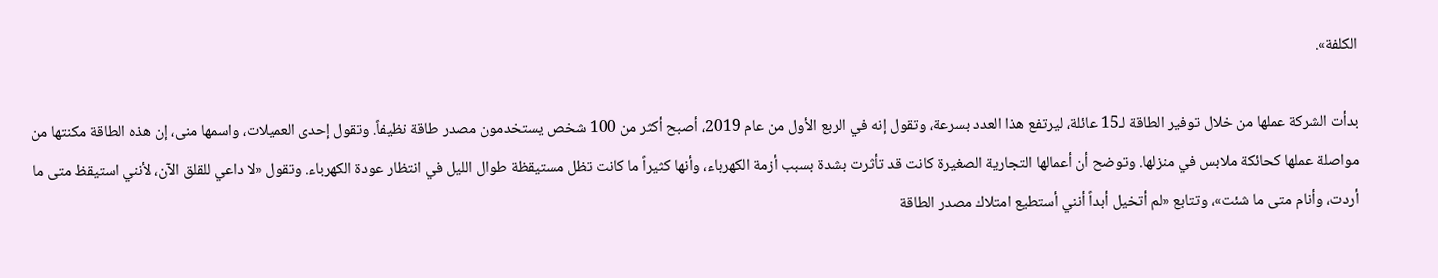الكلفة».

بدأت الشركة عملها من خلال توفير الطاقة لـ15 عائلة، ليرتفع هذا العدد بسرعة، وتقول إنه في الربع الأول من عام 2019، أصبح أكثر من 100 شخص يستخدمون مصدر طاقة نظيفاً. وتقول إحدى العميلات، واسمها منى، إن هذه الطاقة مكنتها من مواصلة عملها كحائكة ملابس في منزلها. وتوضح أن أعمالها التجارية الصغيرة كانت قد تأثرت بشدة بسبب أزمة الكهرباء، وأنها كثيراً ما كانت تظل مستيقظة طوال الليل في انتظار عودة الكهرباء. وتقول «لا داعي للقلق الآن، لأنني استيقظ متى ما أردت، وأنام متى ما شئت»، وتتابع «لم أتخيل أبداً أنني أستطيع امتلاك مصدر الطاقة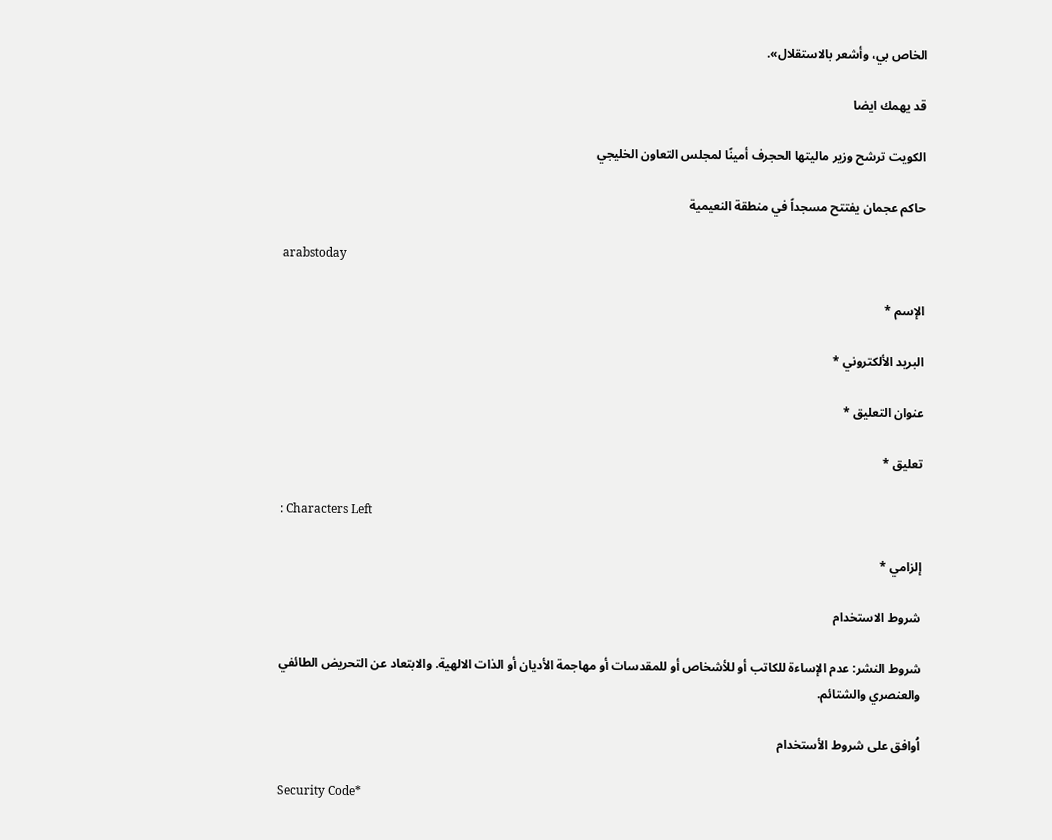الخاص بي، وأشعر بالاستقلال».

قد يهمك ايضا

الكويت ترشح وزير ماليتها الحجرف أمينًا لمجلس التعاون الخليجي

حاكم عجمان يفتتح مسجداً في منطقة النعيمية

arabstoday

الإسم *

البريد الألكتروني *

عنوان التعليق *

تعليق *

: Characters Left

إلزامي *

شروط الاستخدام

شروط النشر: عدم الإساءة للكاتب أو للأشخاص أو للمقدسات أو مهاجمة الأديان أو الذات الالهية. والابتعاد عن التحريض الطائفي والعنصري والشتائم.

اُوافق على شروط الأستخدام

Security Code*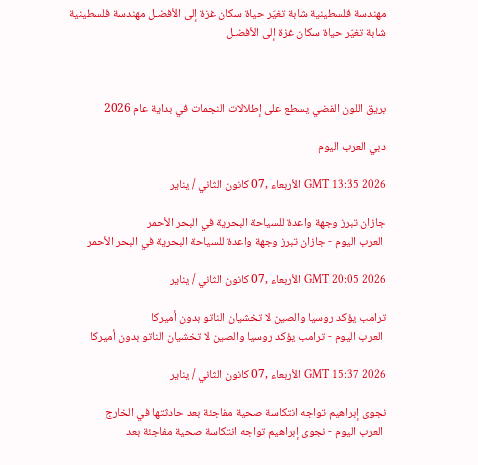مهندسة فلسطينية شابة تغيّر حياة سكان غزة إلى الأفضـل مهندسة فلسطينية شابة تغيّر حياة سكان غزة إلى الأفضـل



بريق اللون الفضي يسطع على إطلالات النجمات في بداية عام 2026

دبي العرب اليوم

GMT 13:35 2026 الأربعاء ,07 كانون الثاني / يناير

جازان تبرز وجهة واعدة للسياحة البحرية في البحر الأحمر
 العرب اليوم - جازان تبرز وجهة واعدة للسياحة البحرية في البحر الأحمر

GMT 20:05 2026 الأربعاء ,07 كانون الثاني / يناير

ترامب يؤكد روسيا والصين لا تخشيان الناتو بدون أميركا
 العرب اليوم - ترامب يؤكد روسيا والصين لا تخشيان الناتو بدون أميركا

GMT 15:37 2026 الأربعاء ,07 كانون الثاني / يناير

نجوى إبراهيم تواجه انتكاسة صحية مفاجئة بعد حادثتها في الخارج
 العرب اليوم - نجوى إبراهيم تواجه انتكاسة صحية مفاجئة بعد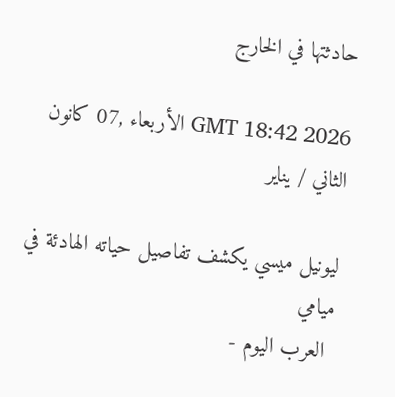حادثتها في الخارج

GMT 18:42 2026 الأربعاء ,07 كانون الثاني / يناير

ليونيل ميسي يكشف تفاصيل حياته الهادئة في ميامي
 العرب اليوم -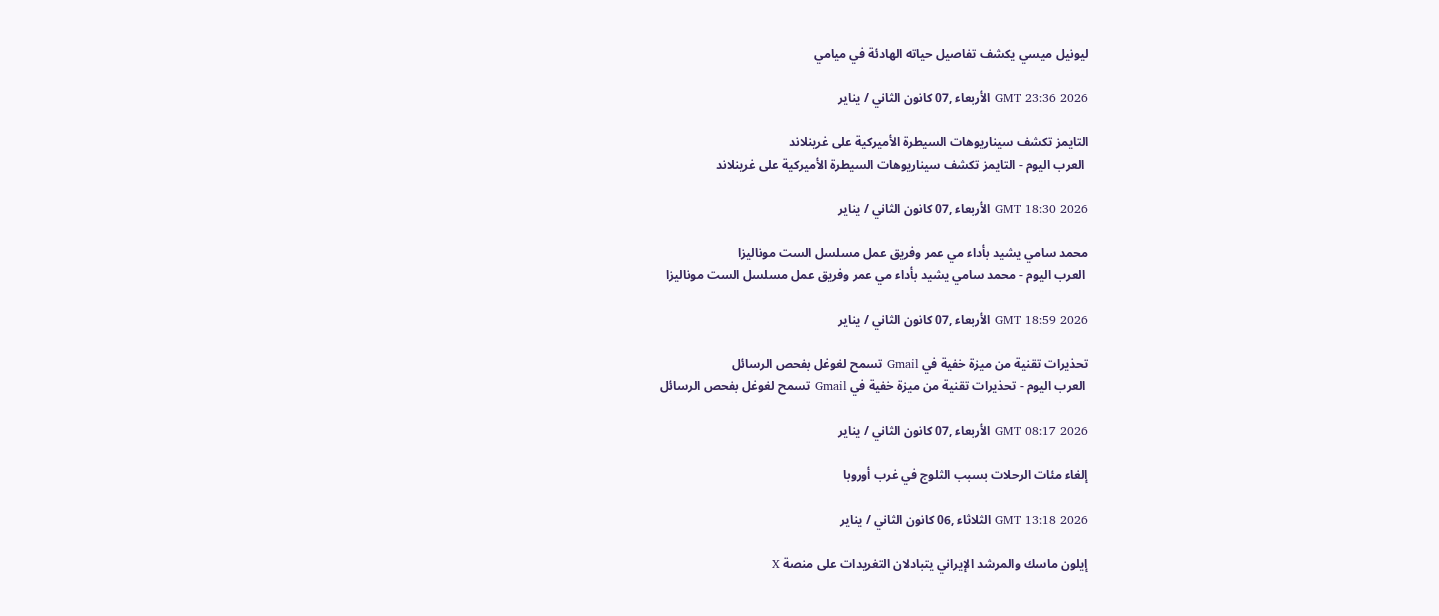ليونيل ميسي يكشف تفاصيل حياته الهادئة في ميامي

GMT 23:36 2026 الأربعاء ,07 كانون الثاني / يناير

التايمز تكشف سيناريوهات السيطرة الأميركية على غرينلاند
 العرب اليوم - التايمز تكشف سيناريوهات السيطرة الأميركية على غرينلاند

GMT 18:30 2026 الأربعاء ,07 كانون الثاني / يناير

محمد سامي يشيد بأداء مي عمر وفريق عمل مسلسل الست موناليزا
 العرب اليوم - محمد سامي يشيد بأداء مي عمر وفريق عمل مسلسل الست موناليزا

GMT 18:59 2026 الأربعاء ,07 كانون الثاني / يناير

تحذيرات تقنية من ميزة خفية في Gmail تسمح لغوغل بفحص الرسائل
 العرب اليوم - تحذيرات تقنية من ميزة خفية في Gmail تسمح لغوغل بفحص الرسائل

GMT 08:17 2026 الأربعاء ,07 كانون الثاني / يناير

إلغاء مئات الرحلات بسبب الثلوج في غرب أوروبا

GMT 13:18 2026 الثلاثاء ,06 كانون الثاني / يناير

إيلون ماسك والمرشد الإيراني يتبادلان التغريدات على منصة X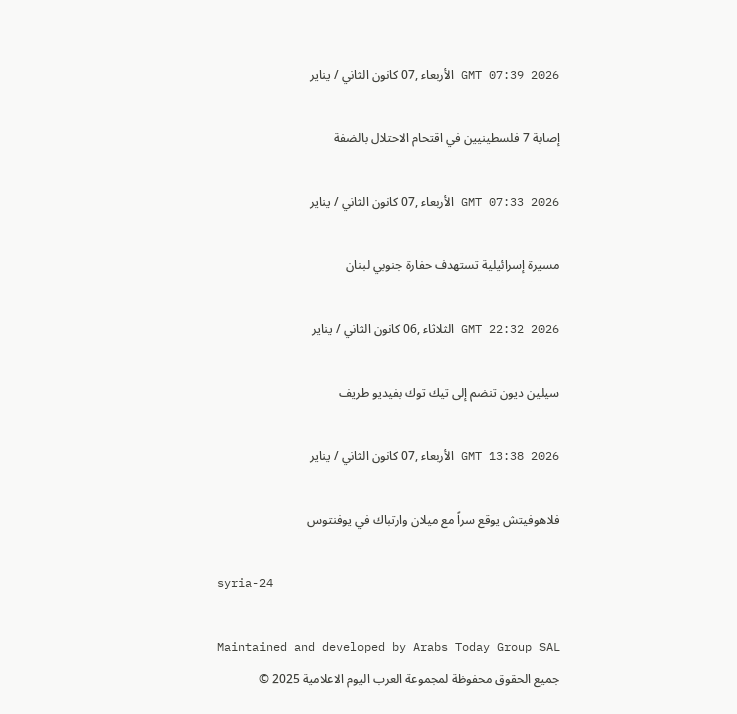GMT 07:39 2026 الأربعاء ,07 كانون الثاني / يناير

إصابة 7 فلسطينيين في اقتحام الاحتلال بالضفة

GMT 07:33 2026 الأربعاء ,07 كانون الثاني / يناير

مسيرة إسرائيلية تستهدف حفارة جنوبي لبنان

GMT 22:32 2026 الثلاثاء ,06 كانون الثاني / يناير

سيلين ديون تنضم إلى تيك توك بفيديو طريف

GMT 13:38 2026 الأربعاء ,07 كانون الثاني / يناير

فلاهوفيتش يوقع سراً مع ميلان وارتباك في يوفنتوس

syria-24

Maintained and developed by Arabs Today Group SAL
جميع الحقوق محفوظة لمجموعة العرب اليوم الاعلامية 2025 ©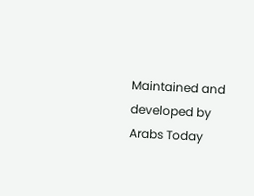Maintained and developed by Arabs Today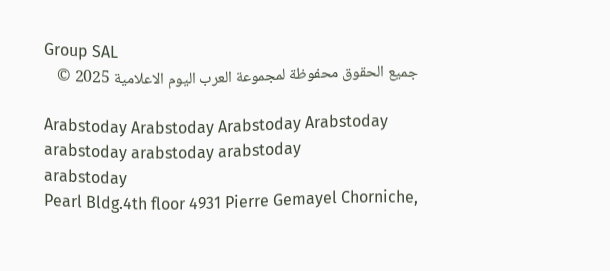Group SAL
جميع الحقوق محفوظة لمجموعة العرب اليوم الاعلامية 2025 ©

Arabstoday Arabstoday Arabstoday Arabstoday
arabstoday arabstoday arabstoday
arabstoday
Pearl Bldg.4th floor 4931 Pierre Gemayel Chorniche,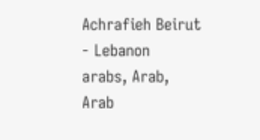Achrafieh Beirut - Lebanon
arabs, Arab, Arab